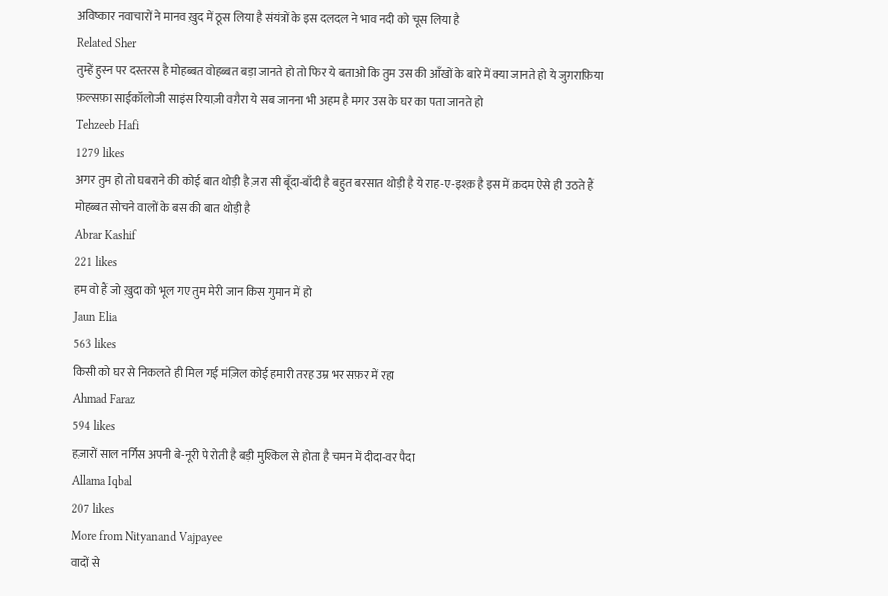अविष्कार नवाचारों ने मानव ख़ुद में ठूस लिया है संयंत्रों के इस दलदल ने भाव नदी को चूस लिया है
Related Sher
तुम्हें हुस्न पर दस्तरस है मोहब्बत वोहब्बत बड़ा जानते हो तो फिर ये बताओ कि तुम उस की आँखों के बारे में क्या जानते हो ये जुग़राफ़िया फ़ल्सफ़ा साईकॉलोजी साइंस रियाज़ी वग़ैरा ये सब जानना भी अहम है मगर उस के घर का पता जानते हो
Tehzeeb Hafi
1279 likes
अगर तुम हो तो घबराने की कोई बात थोड़ी है ज़रा सी बूँदा-बाँदी है बहुत बरसात थोड़ी है ये राह-ए-इश्क़ है इस में क़दम ऐसे ही उठते हैं मोहब्बत सोचने वालों के बस की बात थोड़ी है
Abrar Kashif
221 likes
हम वो हैं जो ख़ुदा को भूल गए तुम मेरी जान किस गुमान में हो
Jaun Elia
563 likes
किसी को घर से निकलते ही मिल गई मंज़िल कोई हमारी तरह उम्र भर सफ़र में रहा
Ahmad Faraz
594 likes
हज़ारों साल नर्गिस अपनी बे-नूरी पे रोती है बड़ी मुश्किल से होता है चमन में दीदा-वर पैदा
Allama Iqbal
207 likes
More from Nityanand Vajpayee
वादों से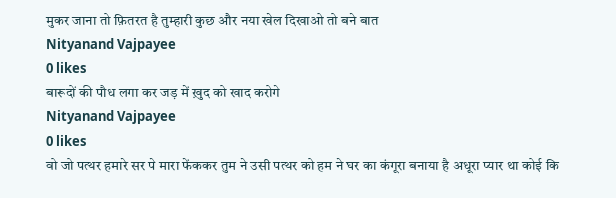मुकर जाना तो फ़ितरत है तुम्हारी कुछ और नया खेल दिखाओ तो बने बात
Nityanand Vajpayee
0 likes
बारूदों की पौध लगा कर जड़ में ख़ुद को खाद करोगे
Nityanand Vajpayee
0 likes
वो जो पत्थर हमारे सर पे मारा फेंककर तुम ने उसी पत्थर को हम ने घर का कंगूरा बनाया है अधूरा प्यार था कोई कि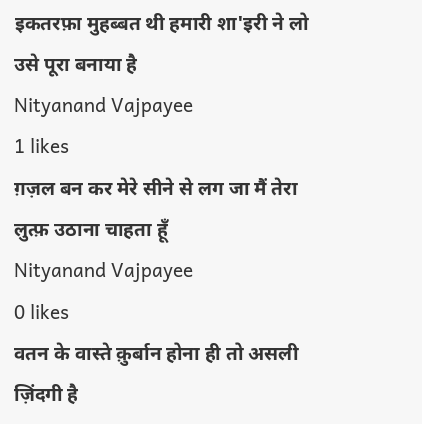इकतरफ़ा मुहब्बत थी हमारी शा'इरी ने लो उसे पूरा बनाया है
Nityanand Vajpayee
1 likes
ग़ज़ल बन कर मेरे सीने से लग जा मैं तेरा लुत्फ़ उठाना चाहता हूँ
Nityanand Vajpayee
0 likes
वतन के वास्ते क़ुर्बान होना ही तो असली ज़िंदगी है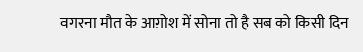वगरना मौत के आग़ोश में सोना तो है सब को किसी दिन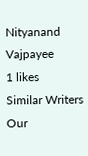Nityanand Vajpayee
1 likes
Similar Writers
Our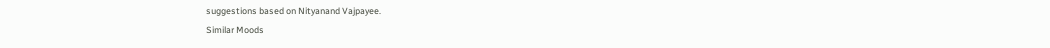suggestions based on Nityanand Vajpayee.
Similar Moods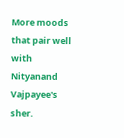More moods that pair well with Nityanand Vajpayee's sher.